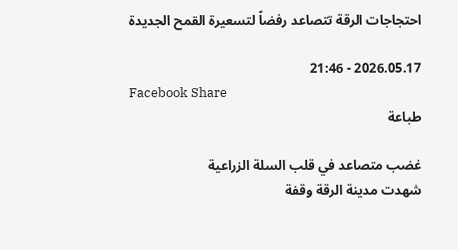احتجاجات الرقة تتصاعد رفضاً لتسعيرة القمح الجديدة

2026.05.17 - 21:46
Facebook Share
طباعة

غضب متصاعد في قلب السلة الزراعية
شهدت مدينة الرقة وقفة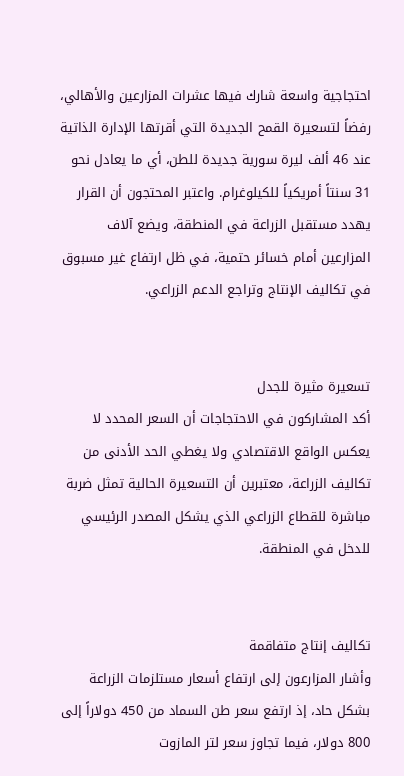احتجاجية واسعة شارك فيها عشرات المزارعين والأهالي، رفضاً لتسعيرة القمح الجديدة التي أقرتها الإدارة الذاتية عند 46 ألف ليرة سورية جديدة للطن، أي ما يعادل نحو 31 سنتاً أمريكياً للكيلوغرام. واعتبر المحتجون أن القرار يهدد مستقبل الزراعة في المنطقة، ويضع آلاف المزارعين أمام خسائر حتمية، في ظل ارتفاع غير مسبوق في تكاليف الإنتاج وتراجع الدعم الزراعي.


تسعيرة مثيرة للجدل
أكد المشاركون في الاحتجاجات أن السعر المحدد لا يعكس الواقع الاقتصادي ولا يغطي الحد الأدنى من تكاليف الزراعة، معتبرين أن التسعيرة الحالية تمثل ضربة مباشرة للقطاع الزراعي الذي يشكل المصدر الرئيسي للدخل في المنطقة.


تكاليف إنتاج متفاقمة
وأشار المزارعون إلى ارتفاع أسعار مستلزمات الزراعة بشكل حاد، إذ ارتفع سعر طن السماد من 450 دولاراً إلى 800 دولار، فيما تجاوز سعر لتر المازوت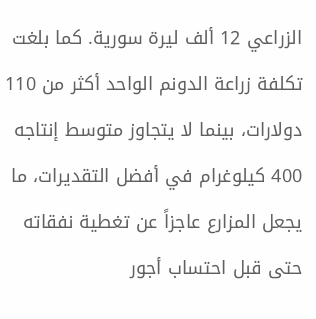الزراعي 12 ألف ليرة سورية. كما بلغت تكلفة زراعة الدونم الواحد أكثر من 110 دولارات، بينما لا يتجاوز متوسط إنتاجه 400 كيلوغرام في أفضل التقديرات، ما يجعل المزارع عاجزاً عن تغطية نفقاته حتى قبل احتساب أجور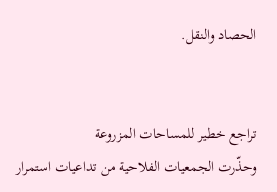الحصاد والنقل.


تراجع خطير للمساحات المزروعة
وحذّرت الجمعيات الفلاحية من تداعيات استمرار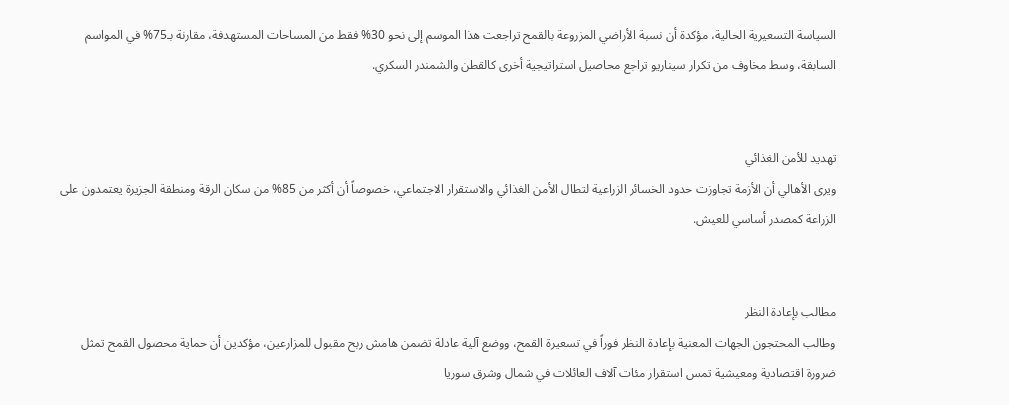السياسة التسعيرية الحالية، مؤكدة أن نسبة الأراضي المزروعة بالقمح تراجعت هذا الموسم إلى نحو 30% فقط من المساحات المستهدفة، مقارنة بـ75% في المواسم السابقة، وسط مخاوف من تكرار سيناريو تراجع محاصيل استراتيجية أخرى كالقطن والشمندر السكري.


تهديد للأمن الغذائي
ويرى الأهالي أن الأزمة تجاوزت حدود الخسائر الزراعية لتطال الأمن الغذائي والاستقرار الاجتماعي، خصوصاً أن أكثر من 85% من سكان الرقة ومنطقة الجزيرة يعتمدون على الزراعة كمصدر أساسي للعيش.


مطالب بإعادة النظر
وطالب المحتجون الجهات المعنية بإعادة النظر فوراً في تسعيرة القمح، ووضع آلية عادلة تضمن هامش ربح مقبول للمزارعين، مؤكدين أن حماية محصول القمح تمثل ضرورة اقتصادية ومعيشية تمس استقرار مئات آلاف العائلات في شمال وشرق سوريا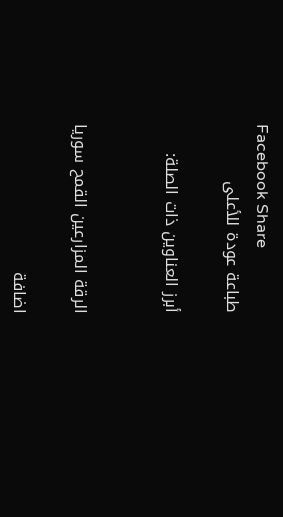Facebook Share
طباعة عودة للأعلى

أبرز العناوين ذات الصلة:


الرقة المزارعين القمح سوريا

اضافة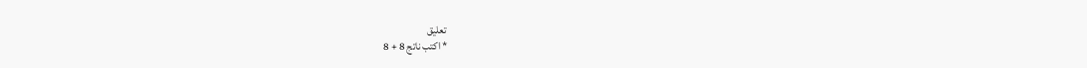تعليق
* اكتب ناتج 8 + 8